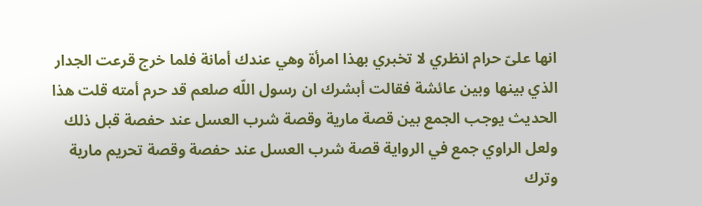انها علىّ حرام انظري لا تخبري بهذا امرأة وهي عندك أمانة فلما خرج قرعت الجدار الذي بينها وبين عائشة فقالت أبشرك ان رسول اللّه صلعم قد حرم أمته قلت هذا الحديث يوجب الجمع بين قصة مارية وقصة شرب العسل عند حفصة قبل ذلك ولعل الراوي جمع في الرواية قصة شرب العسل عند حفصة وقصة تحريم مارية وترك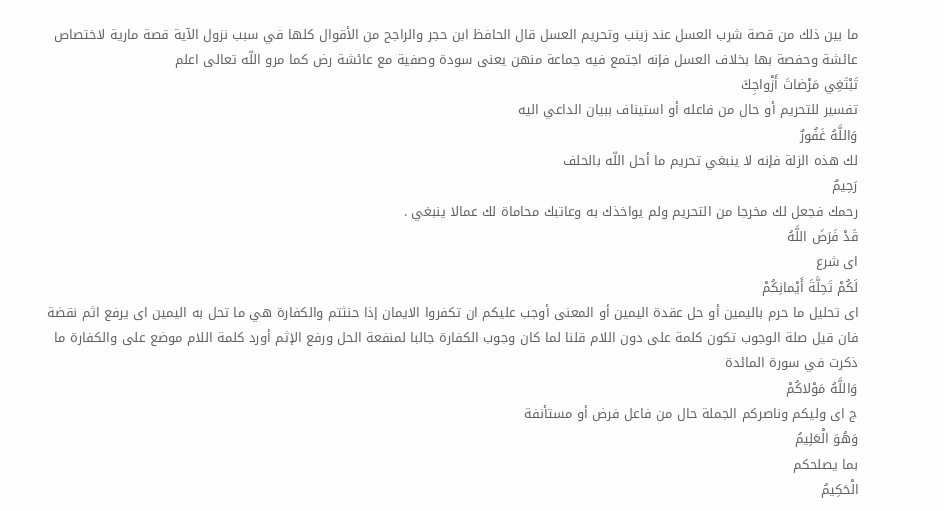ما بين ذلك من قصة شرب العسل عند زينب وتحريم العسل قال الحافظ ابن حجر والراجح من الأقوال كلها في سبب نزول الآية قصة مارية لاختصاص عائشة وحفصة بها بخلاف العسل فإنه اجتمع فيه جماعة منهن يعنى سودة وصفية مع عائشة رض كما مرو اللّه تعالى اعلم
تَبْتَغِي مَرْضاتَ أَزْواجِكَ
تفسير للتحريم أو حال من فاعله أو استيناف ببيان الداعي اليه
وَاللَّهُ غَفُورٌ
لك هذه الزلة فإنه لا ينبغي تحريم ما أحل اللّه بالحلف
رَحِيمٌ
رحمك فجعل لك مخرجا من التحريم ولم يواخذك به وعاتبك محاماة لك عمالا ينبغي .
قَدْ فَرَضَ اللَّهُ
اى شرع
لَكُمْ تَحِلَّةَ أَيْمانِكُمْ
اى تحليل ما حرم باليمين أو حل عقدة اليمين أو المعنى أوجب عليكم ان تكفروا الايمان إذا حنثتم والكفارة هي ما تحل به اليمين اى يرفع اثم نقضة فان قيل صلة الوجوب تكون كلمة على دون اللام قلنا لما كان وجوب الكفارة جالبا لمنفعة الحل ورفع الإثم أورد كلمة اللام موضع على والكفارة ما ذكرت في سورة المائدة
وَاللَّهُ مَوْلاكُمْ
ج اى وليكم وناصركم الجملة حال من فاعل فرض أو مستأنفة
وَهُوَ الْعَلِيمُ
بما يصلحكم
الْحَكِيمُ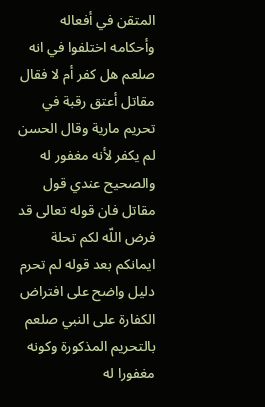المتقن في أفعاله وأحكامه اختلفوا في انه صلعم هل كفر أم لا فقال مقاتل أعتق رقبة في تحريم مارية وقال الحسن لم يكفر لأنه مغفور له والصحيح عندي قول مقاتل فان قوله تعالى قد فرض اللّه لكم تحلة ايمانكم بعد قوله لم تحرم دليل واضح على افتراض الكفارة على النبي صلعم بالتحريم المذكورة وكونه مغفورا له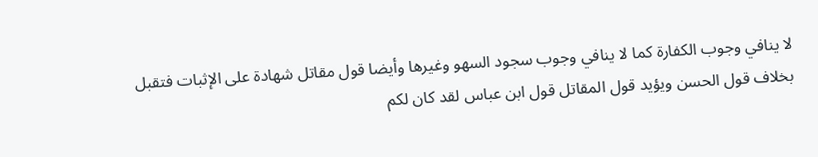لا ينافي وجوب الكفارة كما لا ينافي وجوب سجود السهو وغيرها وأيضا قول مقاتل شهادة على الإثبات فتقبل بخلاف قول الحسن ويؤيد قول المقاتل قول ابن عباس لقد كان لكم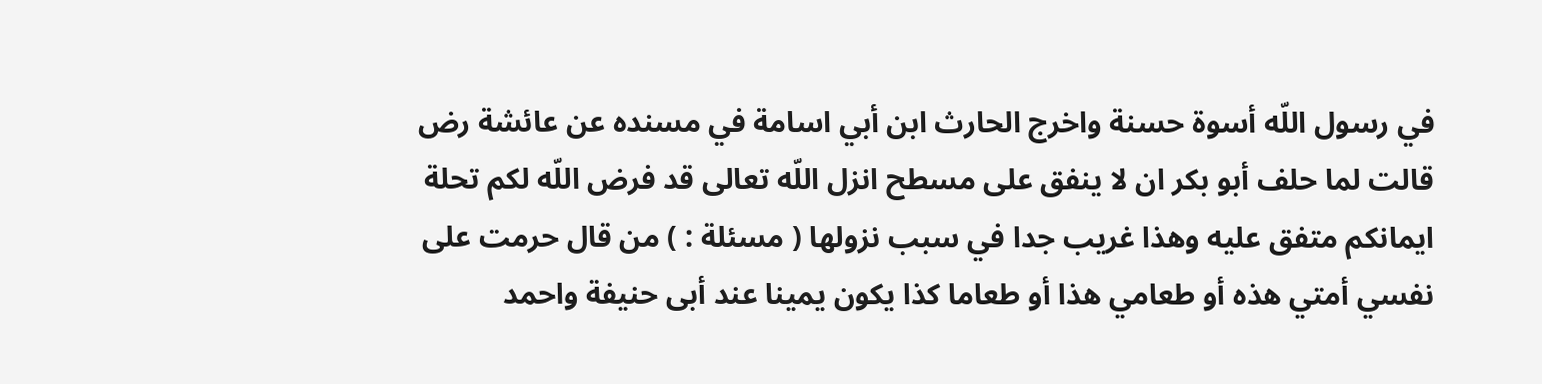في رسول اللّه أسوة حسنة واخرج الحارث ابن أبي اسامة في مسنده عن عائشة رض قالت لما حلف أبو بكر ان لا ينفق على مسطح انزل اللّه تعالى قد فرض اللّه لكم تحلة ايمانكم متفق عليه وهذا غريب جدا في سبب نزولها ( مسئلة : ) من قال حرمت على نفسي أمتي هذه أو طعامي هذا أو طعاما كذا يكون يمينا عند أبى حنيفة واحمد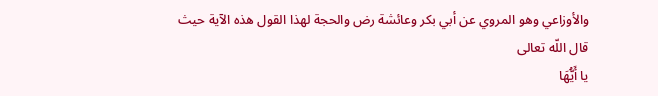والأوزاعي وهو المروي عن أبي بكر وعائشة رض والحجة لهذا القول هذه الآية حيث قال اللّه تعالى
يا أَيُّهَا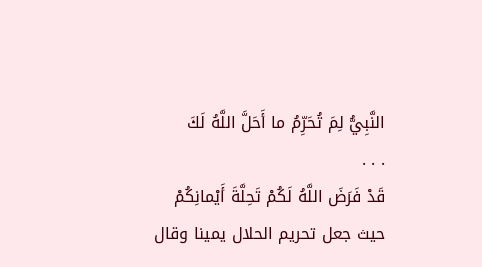النَّبِيُّ لِمَ تُحَرِّمُ ما أَحَلَّ اللَّهُ لَكَ
. . .
قَدْ فَرَضَ اللَّهُ لَكُمْ تَحِلَّةَ أَيْمانِكُمْ
حيث جعل تحريم الحلال يمينا وقال